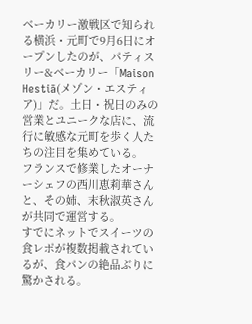ベーカリー激戦区で知られる横浜・元町で9月6日にオープンしたのが、パティスリー&ベーカリー「Maison Hestiā(メゾン・エスティア)」だ。土日・祝日のみの営業とユニークな店に、流行に敏感な元町を歩く人たちの注目を集めている。
フランスで修業したオーナーシェフの西川恵莉華さんと、その姉、末秋淑英さんが共同で運営する。
すでにネットでスイーツの食レポが複数掲載されているが、食パンの絶品ぶりに驚かされる。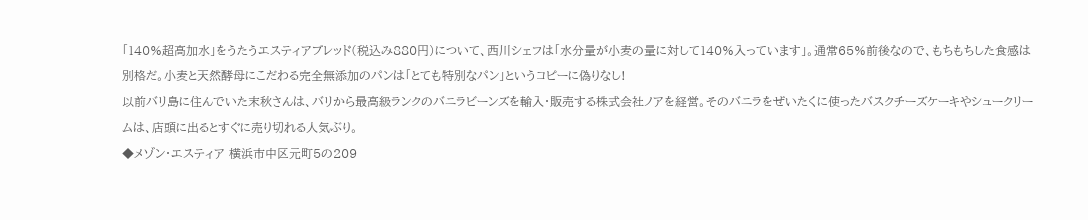「140%超高加水」をうたうエスティアブレッド(税込み880円)について、西川シェフは「水分量が小麦の量に対して140%入っています」。通常65%前後なので、もちもちした食感は別格だ。小麦と天然酵母にこだわる完全無添加のパンは「とても特別なパン」というコピーに偽りなし!
以前バリ島に住んでいた末秋さんは、バリから最高級ランクのバニラビーンズを輸入・販売する株式会社ノアを経営。そのバニラをぜいたくに使ったバスクチーズケーキやシュークリームは、店頭に出るとすぐに売り切れる人気ぶり。
◆メゾン・エスティア 横浜市中区元町5の209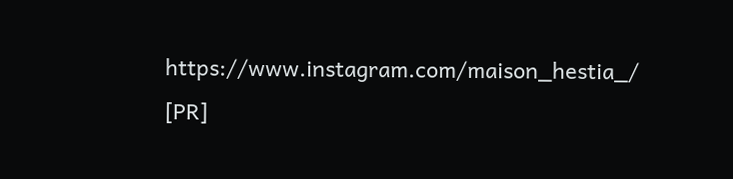https://www.instagram.com/maison_hestia_/
[PR]